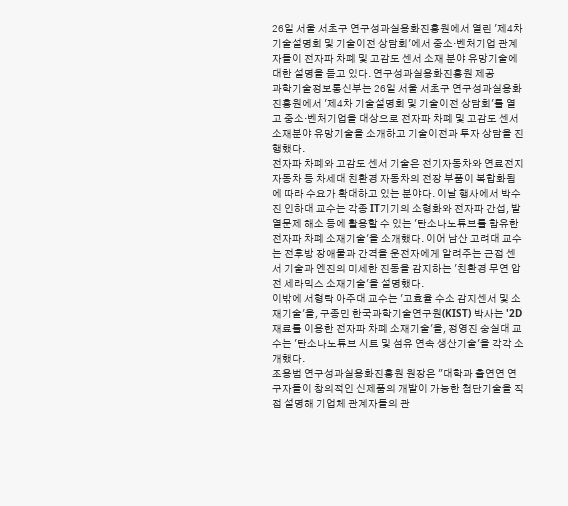26일 서울 서초구 연구성과실용화진흥원에서 열린 '제4차 기술설명회 및 기술이전 상담회'에서 중소·벤처기업 관계자들이 전자파 차폐 및 고감도 센서 소재 분야 유망기술에 대한 설명을 듣고 있다. 연구성과실용화진흥원 제공
과학기술정보통신부는 26일 서울 서초구 연구성과실용화진흥원에서 '제4차 기술설명회 및 기술이전 상담회'를 열고 중소·벤처기업을 대상으로 전자파 차폐 및 고감도 센서 소재분야 유망기술을 소개하고 기술이전과 투자 상담을 진행했다.
전자파 차폐와 고감도 센서 기술은 전기자동차와 연료전지 자동차 등 차세대 친환경 자동차의 전장 부품이 복합화됨에 따라 수요가 확대하고 있는 분야다. 이날 행사에서 박수진 인하대 교수는 각종 IT기기의 소형화와 전자파 간섭, 발열문제 해소 등에 활용할 수 있는 '탄소나노튜브를 함유한 전자파 차폐 소재기술'을 소개했다. 이어 남산 고려대 교수는 전후방 장애물과 간격을 운전자에게 알려주는 근접 센서 기술과 엔진의 미세한 진동을 감지하는 '친환경 무연 압전 세라믹스 소재기술'을 설명했다.
이밖에 서형탁 아주대 교수는 '고효율 수소 감지센서 및 소재기술'을, 구종민 한국과학기술연구원(KIST) 박사는 '2D 재료를 이용한 전자파 차폐 소재기술'을, 정영진 숭실대 교수는 '탄소나노튜브 시트 및 섬유 연속 생산기술'을 각각 소개했다.
조용범 연구성과실용화진흥원 원장은 "대학과 출연연 연구자들이 창의적인 신제품의 개발이 가능한 첨단기술을 직접 설명해 기업체 관계자들의 관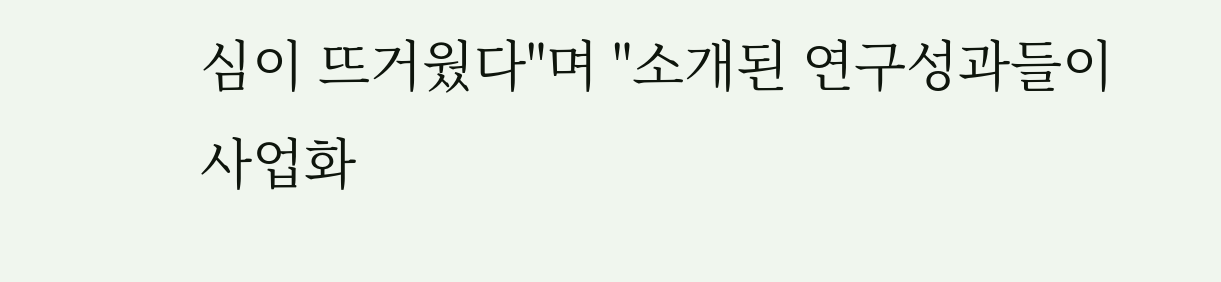심이 뜨거웠다"며 "소개된 연구성과들이 사업화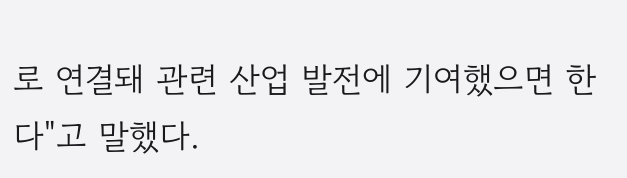로 연결돼 관련 산업 발전에 기여했으면 한다"고 말했다.